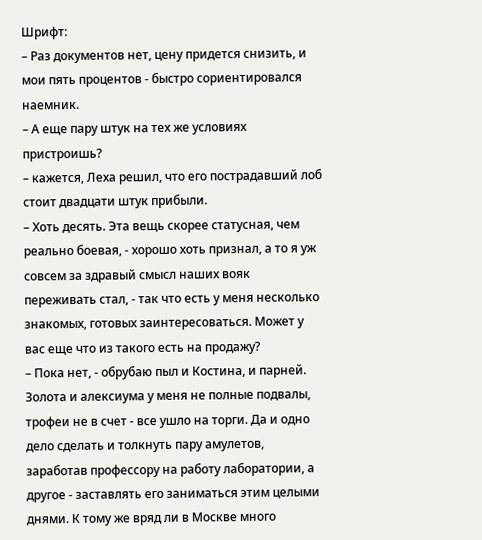Шрифт:
– Раз документов нет, цену придется снизить, и мои пять процентов - быстро сориентировался наемник.
– А еще пару штук на тех же условиях пристроишь?
– кажется, Леха решил, что его пострадавший лоб стоит двадцати штук прибыли.
– Хоть десять. Эта вещь скорее статусная, чем реально боевая, - хорошо хоть признал, а то я уж совсем за здравый смысл наших вояк переживать стал, - так что есть у меня несколько знакомых, готовых заинтересоваться. Может у вас еще что из такого есть на продажу?
– Пока нет, - обрубаю пыл и Костина, и парней. Золота и алексиума у меня не полные подвалы, трофеи не в счет - все ушло на торги. Да и одно дело сделать и толкнуть пару амулетов, заработав профессору на работу лаборатории, а другое - заставлять его заниматься этим целыми днями. К тому же вряд ли в Москве много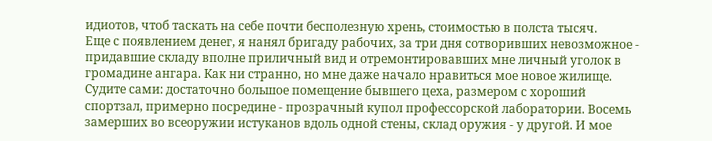идиотов, чтоб таскать на себе почти бесполезную хрень, стоимостью в полста тысяч.
Еще с появлением денег, я нанял бригаду рабочих, за три дня сотворивших невозможное - придавшие складу вполне приличный вид и отремонтировавших мне личный уголок в громадине ангара. Как ни странно, но мне даже начало нравиться мое новое жилище. Судите сами: достаточно большое помещение бывшего цеха, размером с хороший спортзал, примерно посредине - прозрачный купол профессорской лаборатории. Восемь замерших во всеоружии истуканов вдоль одной стены, склад оружия - у другой. И мое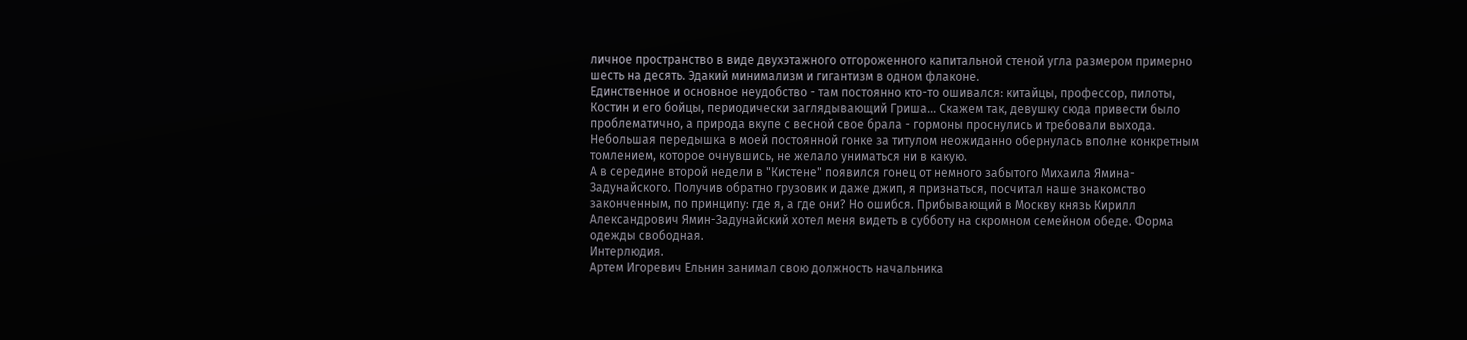личное пространство в виде двухэтажного отгороженного капитальной стеной угла размером примерно шесть на десять. Эдакий минимализм и гигантизм в одном флаконе.
Единственное и основное неудобство - там постоянно кто-то ошивался: китайцы, профессор, пилоты, Костин и его бойцы, периодически заглядывающий Гриша... Скажем так, девушку сюда привести было проблематично, а природа вкупе с весной свое брала - гормоны проснулись и требовали выхода. Небольшая передышка в моей постоянной гонке за титулом неожиданно обернулась вполне конкретным томлением, которое очнувшись, не желало униматься ни в какую.
А в середине второй недели в "Кистене" появился гонец от немного забытого Михаила Ямина-Задунайского. Получив обратно грузовик и даже джип, я признаться, посчитал наше знакомство законченным, по принципу: где я, а где они? Но ошибся. Прибывающий в Москву князь Кирилл Александрович Ямин-Задунайский хотел меня видеть в субботу на скромном семейном обеде. Форма одежды свободная.
Интерлюдия.
Артем Игоревич Ельнин занимал свою должность начальника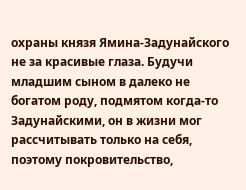охраны князя Ямина-Задунайского не за красивые глаза. Будучи младшим сыном в далеко не богатом роду, подмятом когда-то Задунайскими, он в жизни мог рассчитывать только на себя, поэтому покровительство,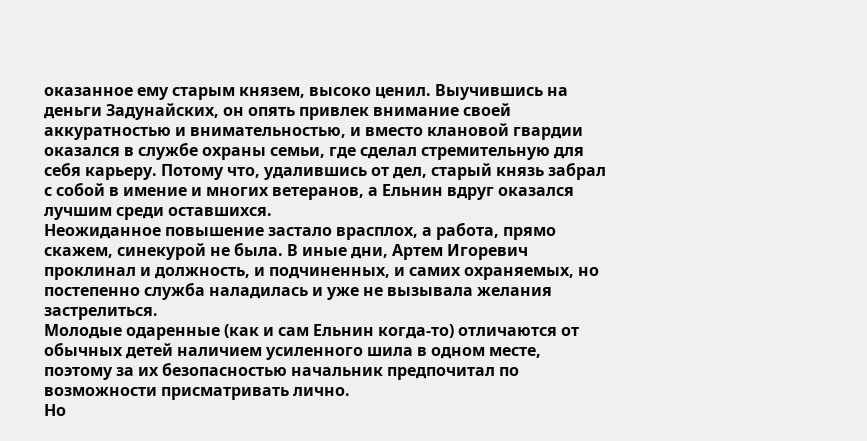оказанное ему старым князем, высоко ценил. Выучившись на деньги Задунайских, он опять привлек внимание своей аккуратностью и внимательностью, и вместо клановой гвардии оказался в службе охраны семьи, где сделал стремительную для себя карьеру. Потому что, удалившись от дел, старый князь забрал с собой в имение и многих ветеранов, а Ельнин вдруг оказался лучшим среди оставшихся.
Неожиданное повышение застало врасплох, а работа, прямо скажем, синекурой не была. В иные дни, Артем Игоревич проклинал и должность, и подчиненных, и самих охраняемых, но постепенно служба наладилась и уже не вызывала желания застрелиться.
Молодые одаренные (как и сам Ельнин когда-то) отличаются от обычных детей наличием усиленного шила в одном месте, поэтому за их безопасностью начальник предпочитал по возможности присматривать лично.
Но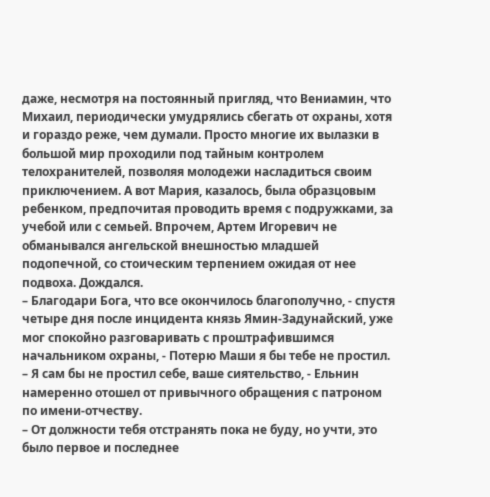даже, несмотря на постоянный пригляд, что Вениамин, что Михаил, периодически умудрялись сбегать от охраны, хотя и гораздо реже, чем думали. Просто многие их вылазки в большой мир проходили под тайным контролем телохранителей, позволяя молодежи насладиться своим приключением. А вот Мария, казалось, была образцовым ребенком, предпочитая проводить время с подружками, за учебой или с семьей. Впрочем, Артем Игоревич не обманывался ангельской внешностью младшей подопечной, со стоическим терпением ожидая от нее подвоха. Дождался.
– Благодари Бога, что все окончилось благополучно, - спустя четыре дня после инцидента князь Ямин-Задунайский, уже мог спокойно разговаривать с проштрафившимся начальником охраны, - Потерю Маши я бы тебе не простил.
– Я сам бы не простил себе, ваше сиятельство, - Ельнин намеренно отошел от привычного обращения с патроном по имени-отчеству.
– От должности тебя отстранять пока не буду, но учти, это было первое и последнее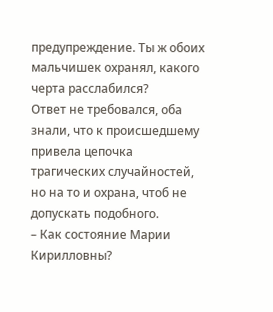предупреждение. Ты ж обоих мальчишек охранял, какого черта расслабился?
Ответ не требовался, оба знали, что к происшедшему привела цепочка трагических случайностей, но на то и охрана, чтоб не допускать подобного.
– Как состояние Марии Кирилловны?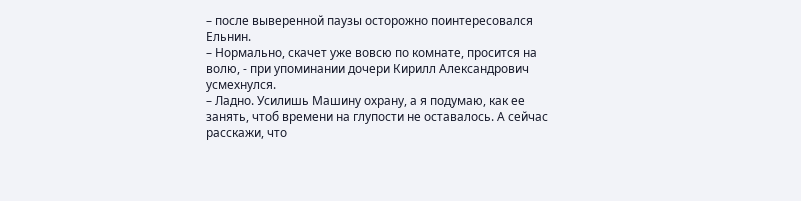– после выверенной паузы осторожно поинтересовался Ельнин.
– Нормально, скачет уже вовсю по комнате, просится на волю, - при упоминании дочери Кирилл Александрович усмехнулся.
– Ладно. Усилишь Машину охрану, а я подумаю, как ее занять, чтоб времени на глупости не оставалось. А сейчас расскажи, что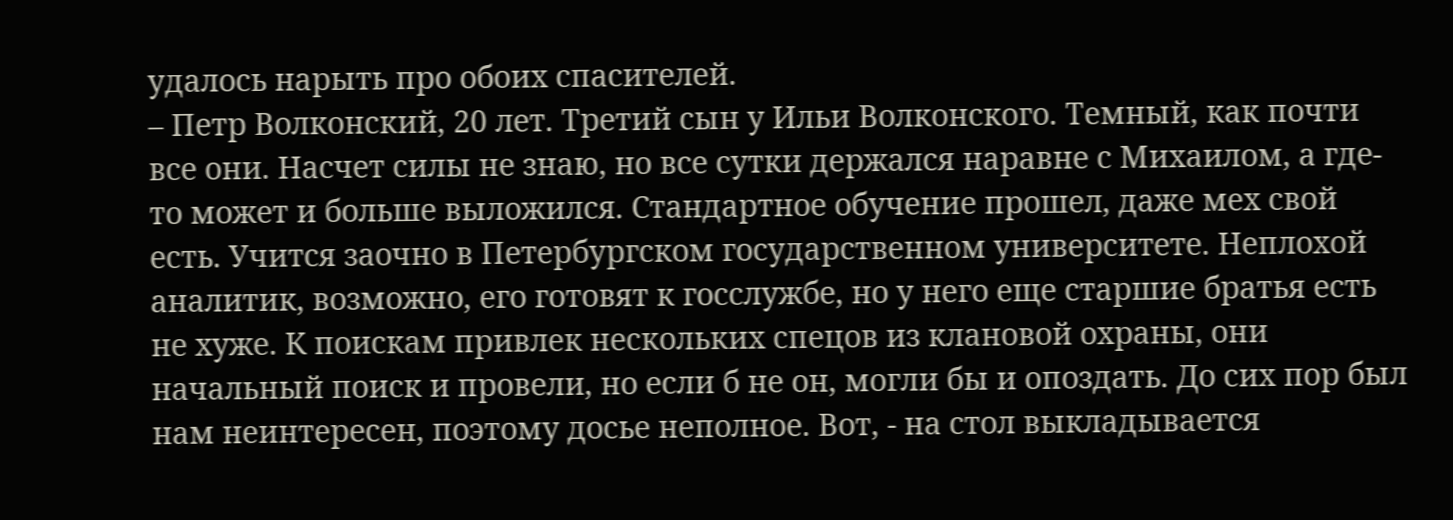удалось нарыть про обоих спасителей.
– Петр Волконский, 20 лет. Третий сын у Ильи Волконского. Темный, как почти все они. Насчет силы не знаю, но все сутки держался наравне с Михаилом, а где-то может и больше выложился. Стандартное обучение прошел, даже мех свой есть. Учится заочно в Петербургском государственном университете. Неплохой аналитик, возможно, его готовят к госслужбе, но у него еще старшие братья есть не хуже. К поискам привлек нескольких спецов из клановой охраны, они начальный поиск и провели, но если б не он, могли бы и опоздать. До сих пор был нам неинтересен, поэтому досье неполное. Вот, - на стол выкладывается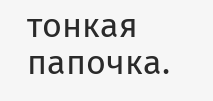тонкая папочка.